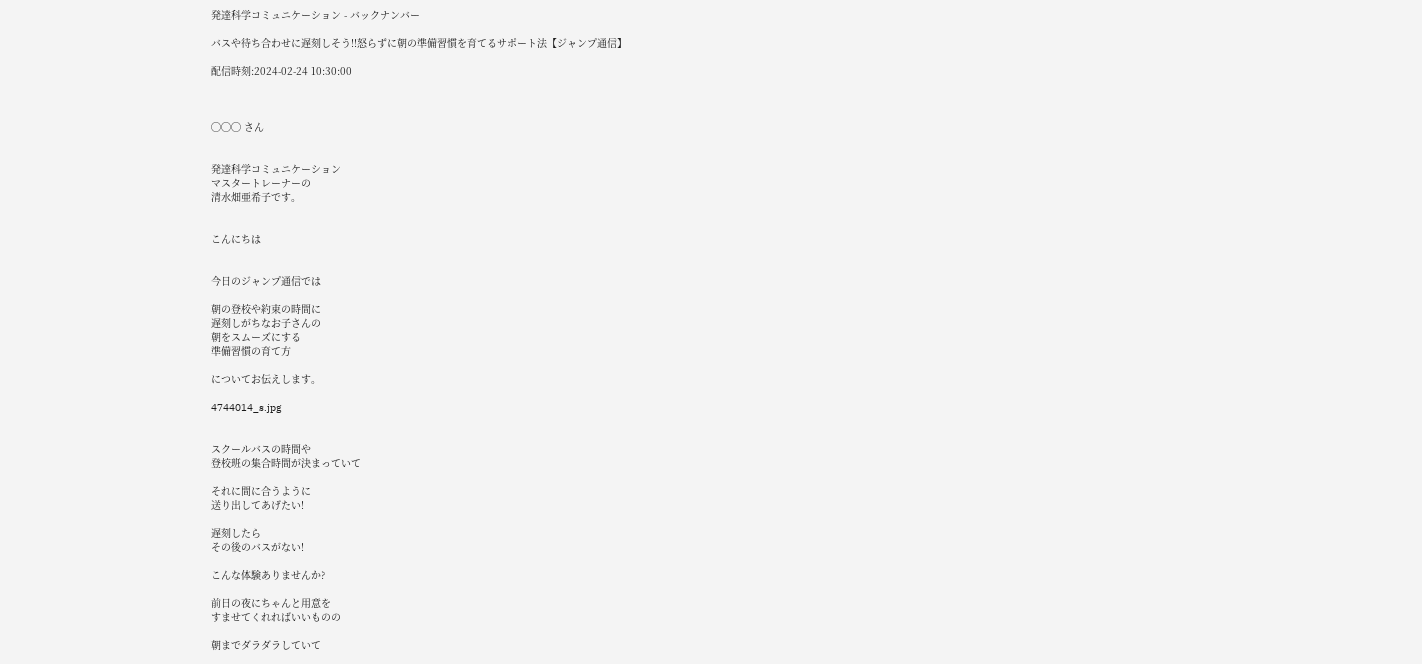発達科学コミュニケーション - バックナンバー

バスや待ち合わせに遅刻しそう!!怒らずに朝の準備習慣を育てるサポート法【ジャンプ通信】

配信時刻:2024-02-24 10:30:00



◯◯◯ さん


発達科学コミュニケーション
マスタートレーナーの
清水畑亜希子です。


こんにちは


今日のジャンプ通信では

朝の登校や約束の時間に
遅刻しがちなお子さんの
朝をスムーズにする
準備習慣の育て方

についてお伝えします。

4744014_s.jpg


スクールバスの時間や
登校班の集合時間が決まっていて

それに間に合うように
送り出してあげたい!

遅刻したら
その後のバスがない!

こんな体験ありませんか?

前日の夜にちゃんと用意を
すませてくれればいいものの

朝までダラダラしていて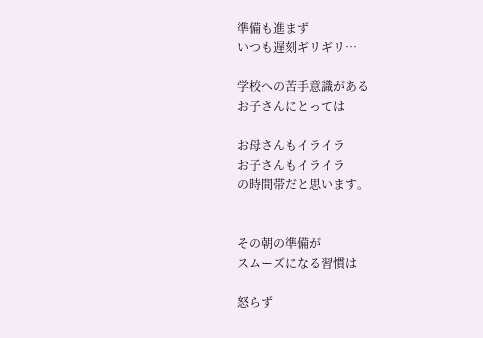準備も進まず
いつも遅刻ギリギリ…

学校への苦手意識がある
お子さんにとっては

お母さんもイライラ
お子さんもイライラ
の時間帯だと思います。


その朝の準備が
スムーズになる習慣は

怒らず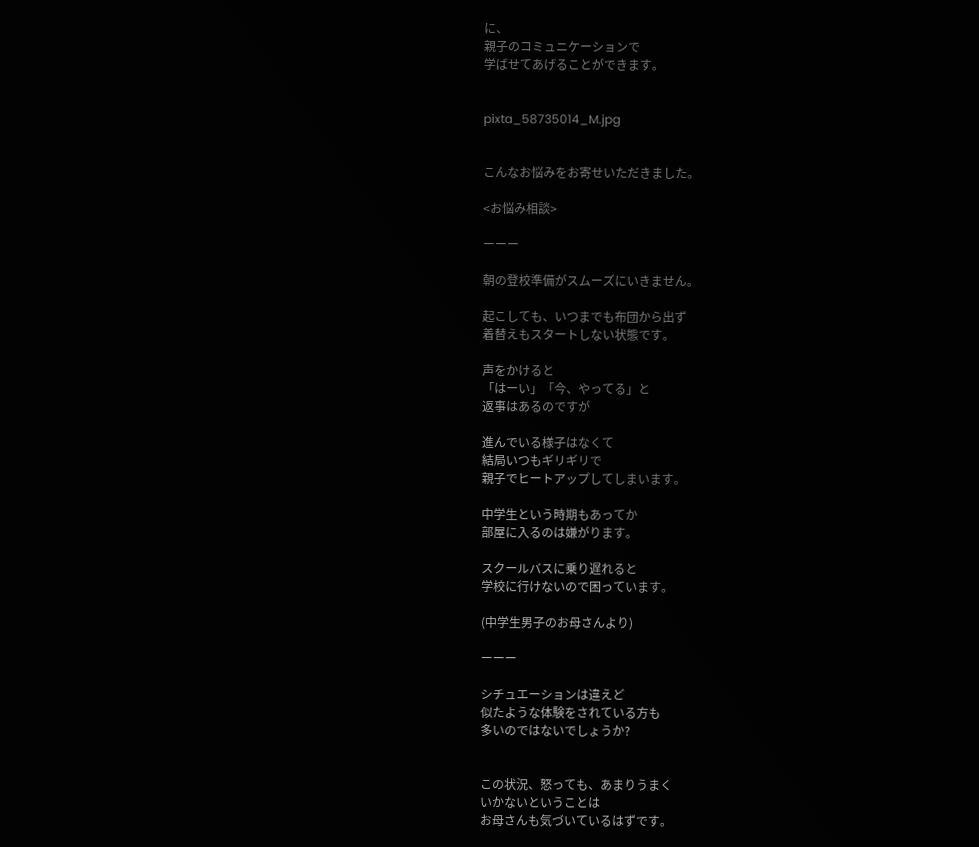に、
親子のコミュニケーションで
学ばせてあげることができます。


pixta_58735014_M.jpg


こんなお悩みをお寄せいただきました。

<お悩み相談>

ーーー

朝の登校準備がスムーズにいきません。

起こしても、いつまでも布団から出ず
着替えもスタートしない状態です。

声をかけると
「はーい」「今、やってる」と
返事はあるのですが

進んでいる様子はなくて
結局いつもギリギリで
親子でヒートアップしてしまいます。

中学生という時期もあってか
部屋に入るのは嫌がります。

スクールバスに乗り遅れると
学校に行けないので困っています。

(中学生男子のお母さんより)

ーーー

シチュエーションは違えど
似たような体験をされている方も
多いのではないでしょうか?


この状況、怒っても、あまりうまく
いかないということは
お母さんも気づいているはずです。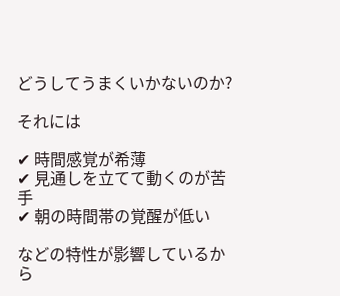どうしてうまくいかないのか?

それには

✔ 時間感覚が希薄
✔ 見通しを立てて動くのが苦手
✔ 朝の時間帯の覚醒が低い

などの特性が影響しているから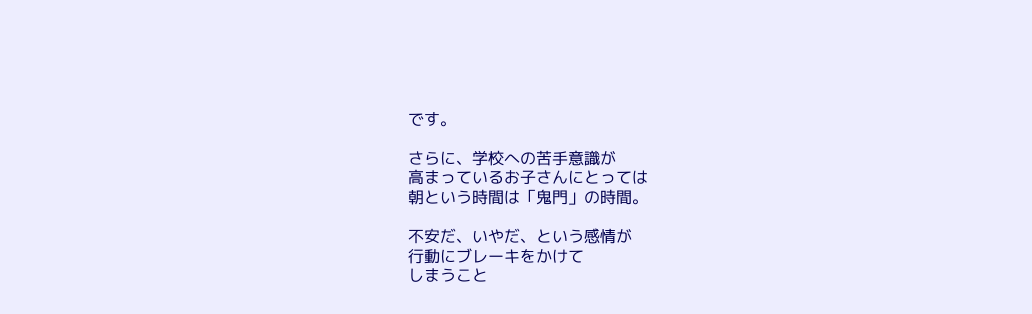です。

さらに、学校への苦手意識が
高まっているお子さんにとっては
朝という時間は「鬼門」の時間。

不安だ、いやだ、という感情が
行動にブレーキをかけて
しまうこと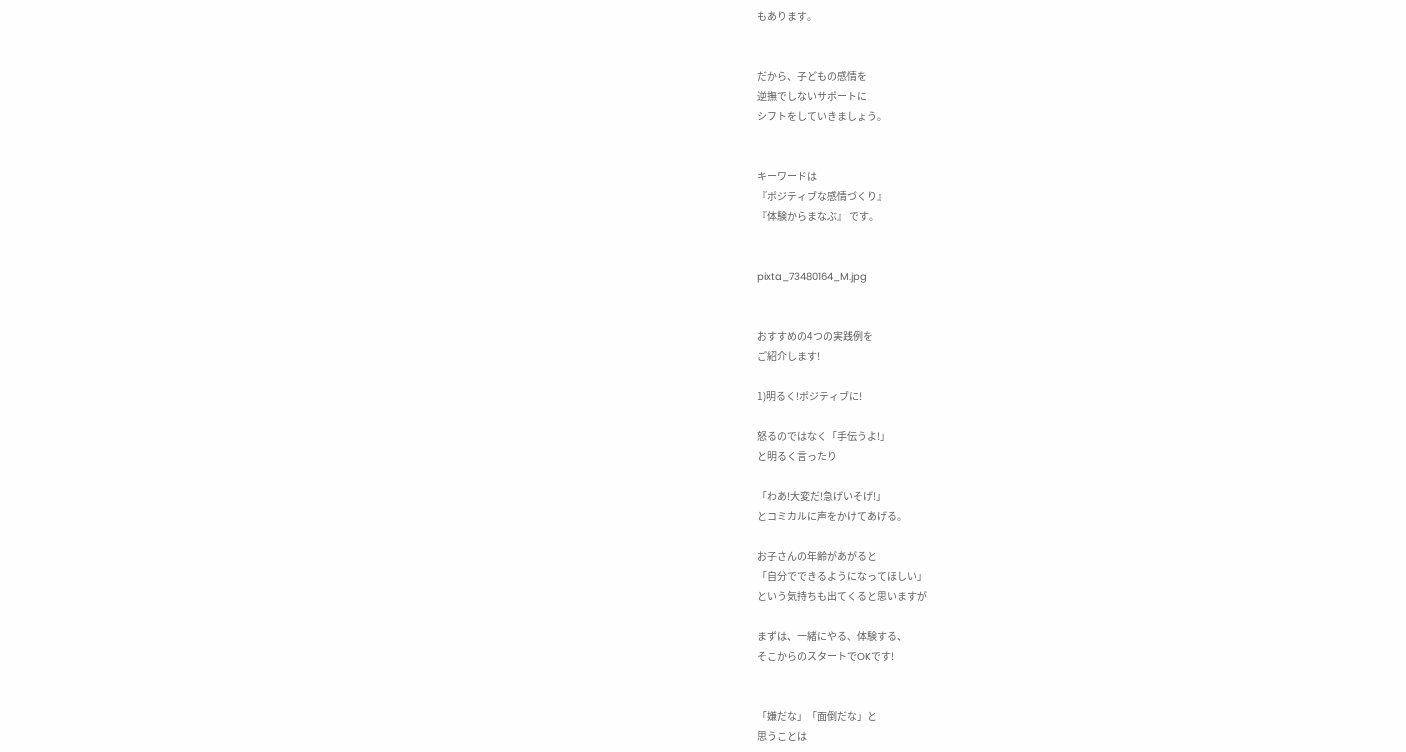もあります。


だから、子どもの感情を
逆撫でしないサポートに
シフトをしていきましょう。


キーワードは
『ポジティブな感情づくり』
『体験からまなぶ』 です。


pixta_73480164_M.jpg


おすすめの4つの実践例を
ご紹介します!

1)明るく!ポジティブに!

怒るのではなく「手伝うよ!」
と明るく言ったり

「わあ!大変だ!急げいそげ!」
とコミカルに声をかけてあげる。

お子さんの年齢があがると
「自分でできるようになってほしい」
という気持ちも出てくると思いますが

まずは、一緒にやる、体験する、
そこからのスタートでOKです!


「嫌だな」「面倒だな」と
思うことは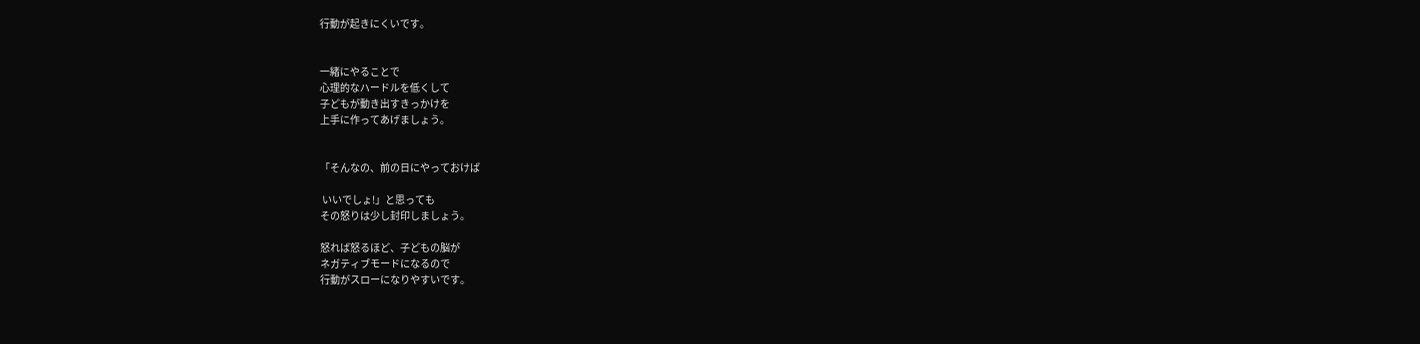行動が起きにくいです。


一緒にやることで
心理的なハードルを低くして
子どもが動き出すきっかけを
上手に作ってあげましょう。


「そんなの、前の日にやっておけば

 いいでしょ!」と思っても
その怒りは少し封印しましょう。

怒れば怒るほど、子どもの脳が
ネガティブモードになるので
行動がスローになりやすいです。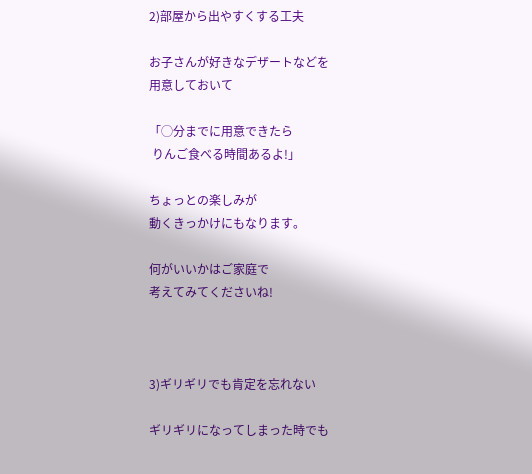2)部屋から出やすくする工夫

お子さんが好きなデザートなどを
用意しておいて

「◯分までに用意できたら
 りんご食べる時間あるよ!」

ちょっとの楽しみが
動くきっかけにもなります。

何がいいかはご家庭で
考えてみてくださいね!



3)ギリギリでも肯定を忘れない

ギリギリになってしまった時でも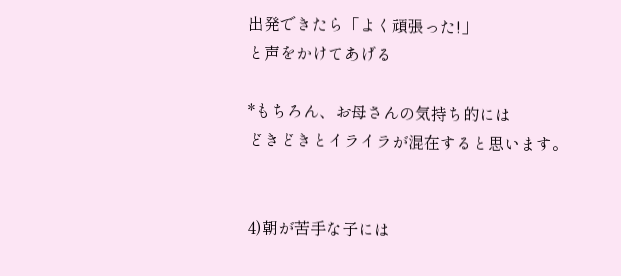出発できたら「よく頑張った!」
と声をかけてあげる

*もちろん、お母さんの気持ち的には
どきどきとイライラが混在すると思います。


4)朝が苦手な子には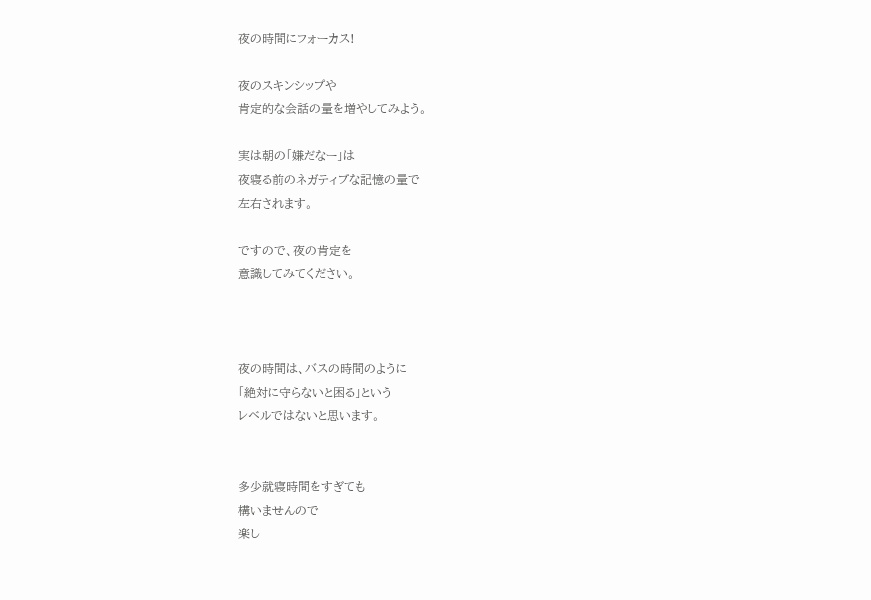夜の時間にフォーカス!

夜のスキンシップや
肯定的な会話の量を増やしてみよう。

実は朝の「嫌だなー」は
夜寝る前のネガティブな記憶の量で
左右されます。

ですので、夜の肯定を
意識してみてください。



夜の時間は、バスの時間のように
「絶対に守らないと困る」という
レベルではないと思います。


多少就寝時間をすぎても
構いませんので
楽し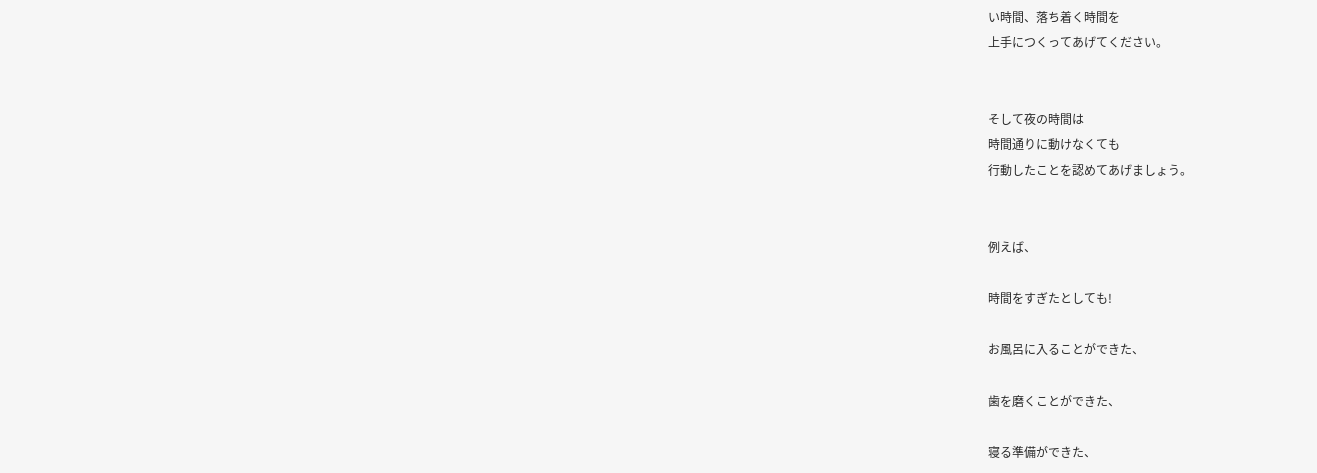い時間、落ち着く時間を
上手につくってあげてください。


そして夜の時間は
時間通りに動けなくても
行動したことを認めてあげましょう。


例えば、

時間をすぎたとしても!

お風呂に入ることができた、

歯を磨くことができた、

寝る準備ができた、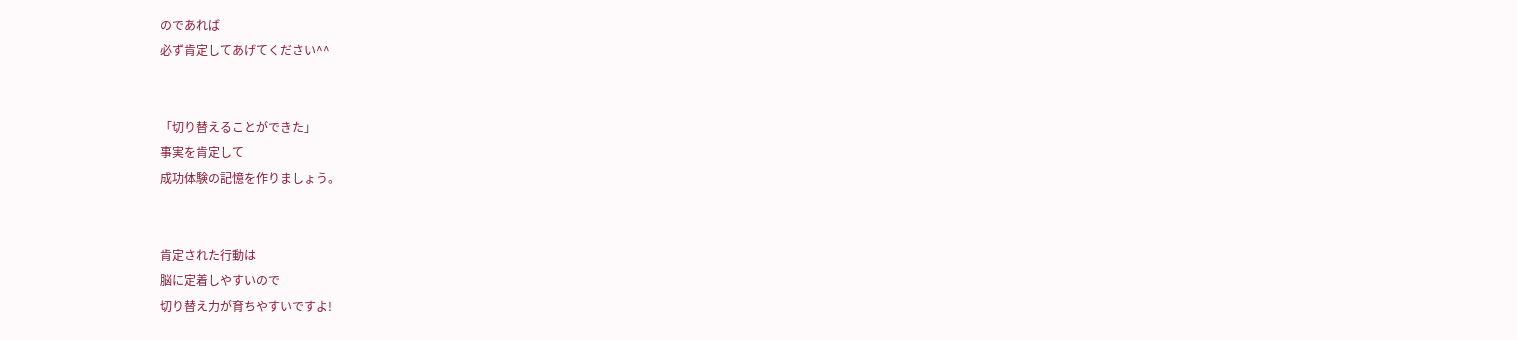のであれば
必ず肯定してあげてください^^


「切り替えることができた」
事実を肯定して
成功体験の記憶を作りましょう。


肯定された行動は
脳に定着しやすいので
切り替え力が育ちやすいですよ!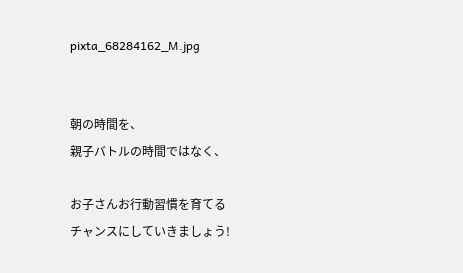pixta_68284162_M.jpg


朝の時間を、
親子バトルの時間ではなく、

お子さんお行動習慣を育てる
チャンスにしていきましょう!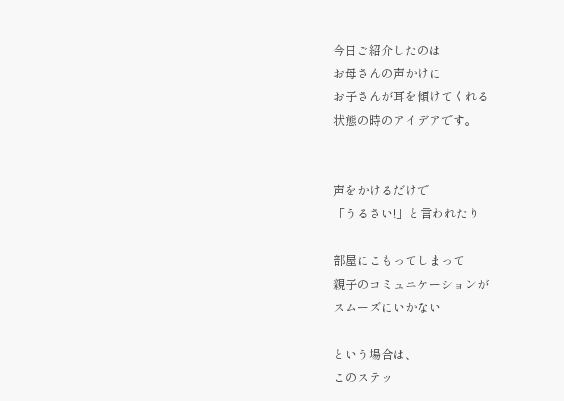今日ご紹介したのは
お母さんの声かけに
お子さんが耳を傾けてくれる
状態の時のアイデアです。


声をかけるだけで
「うるさい!」と言われたり

部屋にこもってしまって
親子のコミュニケーションが
スムーズにいかない

という場合は、
このステッ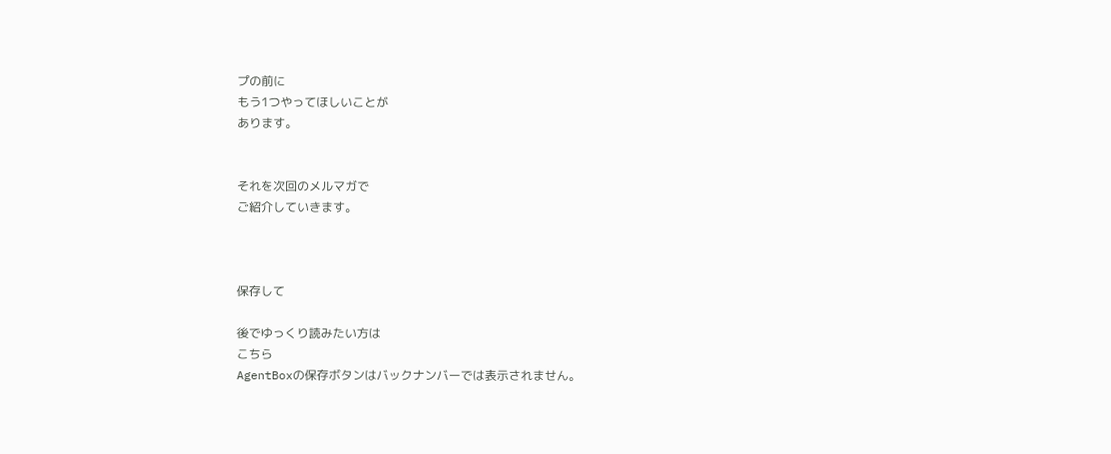プの前に
もう1つやってほしいことが
あります。


それを次回のメルマガで
ご紹介していきます。



保存して

後でゆっくり読みたい方は
こちら
AgentBoxの保存ボタンはバックナンバーでは表示されません。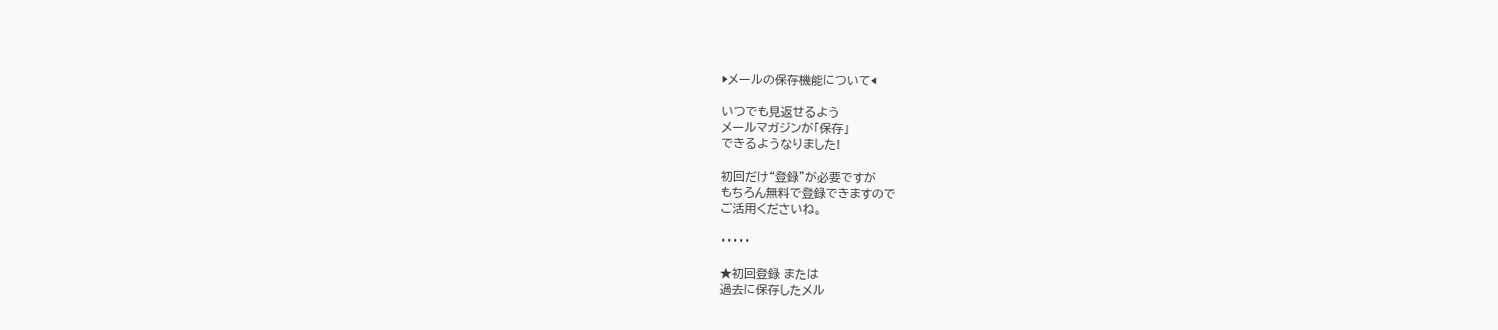▶メールの保存機能について◀

いつでも見返せるよう
メールマガジンが「保存」
できるようなりました!

初回だけ“登録”が必要ですが
もちろん無料で登録できますので
ご活用くださいね。

・・・・・

★初回登録 または
過去に保存したメル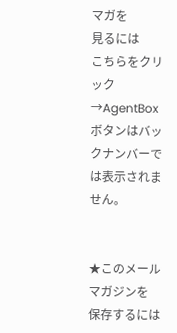マガを
見るには
こちらをクリック
→AgentBoxボタンはバックナンバーでは表示されません。


★このメールマガジンを
保存するには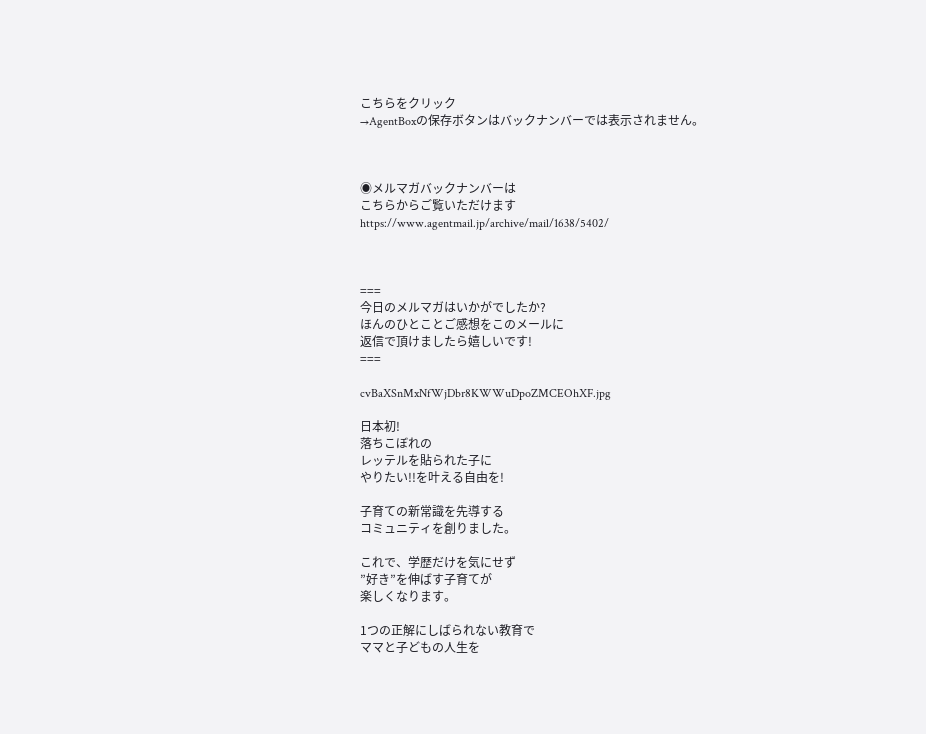こちらをクリック
→AgentBoxの保存ボタンはバックナンバーでは表示されません。



◉メルマガバックナンバーは
こちらからご覧いただけます
https://www.agentmail.jp/archive/mail/1638/5402/



===
今日のメルマガはいかがでしたか?
ほんのひとことご感想をこのメールに
返信で頂けましたら嬉しいです!
===

cvBaXSnMxNfWjDbr8KWWuDpoZMCEOhXF.jpg

日本初!
落ちこぼれの
レッテルを貼られた子に
やりたい!!を叶える自由を!

子育ての新常識を先導する
コミュニティを創りました。

これで、学歴だけを気にせず
”好き”を伸ばす子育てが
楽しくなります。

1つの正解にしばられない教育で
ママと子どもの人生を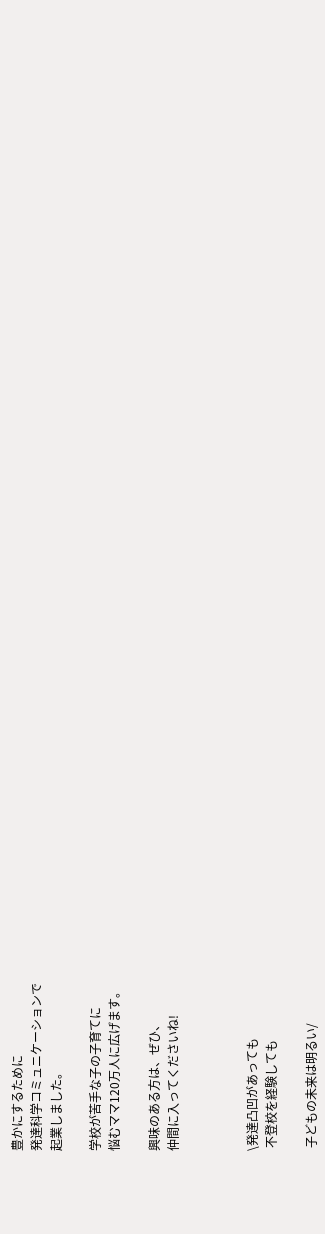豊かにするために
発達科学コミュニケーションで
起業しました。

学校が苦手な子の子育てに
悩むママ120万人に広げます。

興味のある方は、ぜひ、
仲間に入ってくださいね!



\発達凸凹があっても
 不登校を経験しても

 子どもの未来は明るい/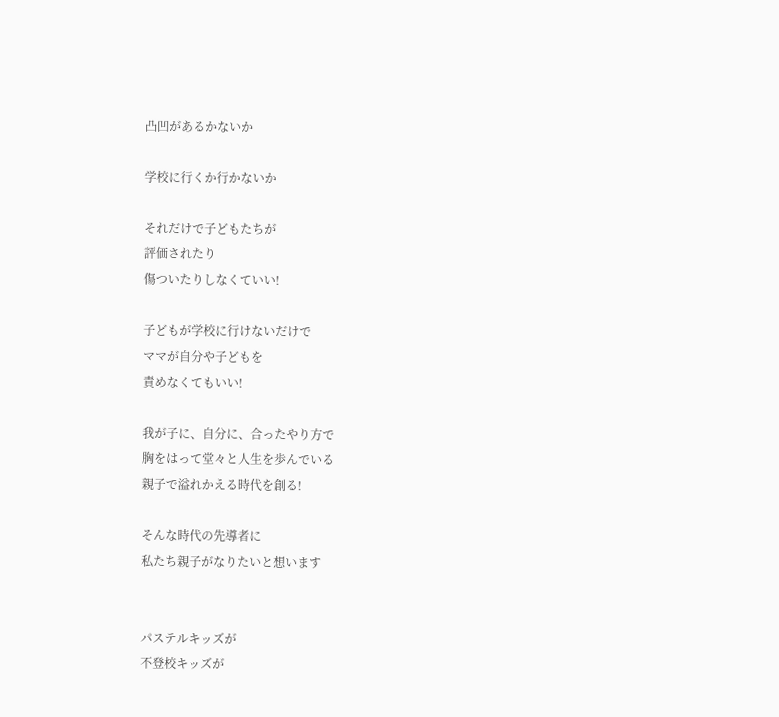凸凹があるかないか

学校に行くか行かないか

それだけで子どもたちが
評価されたり
傷ついたりしなくていい!

子どもが学校に行けないだけで
ママが自分や子どもを
責めなくてもいい!

我が子に、自分に、合ったやり方で
胸をはって堂々と人生を歩んでいる
親子で溢れかえる時代を創る!

そんな時代の先導者に
私たち親子がなりたいと想います


パステルキッズが
不登校キッズが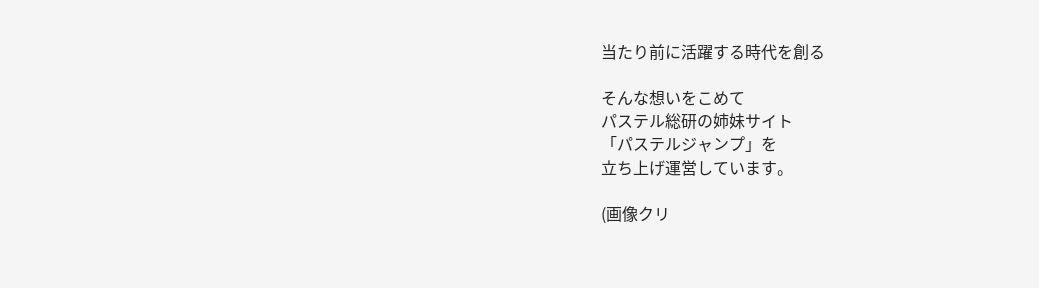当たり前に活躍する時代を創る

そんな想いをこめて
パステル総研の姉妹サイト
「パステルジャンプ」を
立ち上げ運営しています。

(画像クリ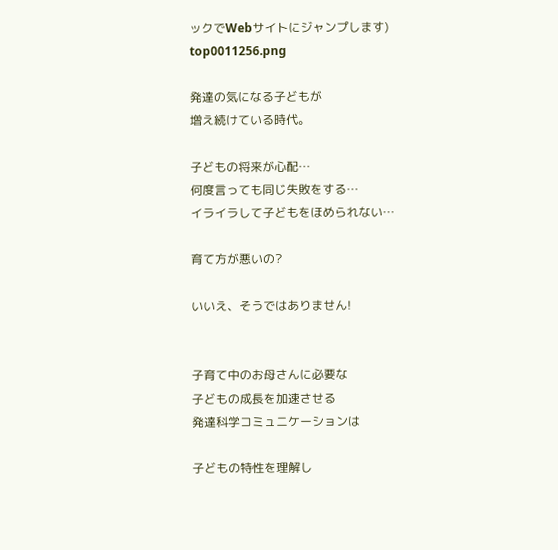ックでWebサイトにジャンプします)
top0011256.png

発達の気になる子どもが
増え続けている時代。

子どもの将来が心配…
何度言っても同じ失敗をする…
イライラして子どもをほめられない…

育て方が悪いの?

いいえ、そうではありません!


子育て中のお母さんに必要な
子どもの成長を加速させる
発達科学コミュニケーションは

子どもの特性を理解し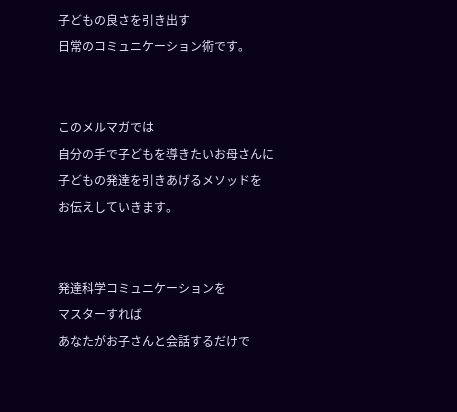子どもの良さを引き出す
日常のコミュニケーション術です。


このメルマガでは
自分の手で子どもを導きたいお母さんに
子どもの発達を引きあげるメソッドを
お伝えしていきます。


発達科学コミュニケーションを
マスターすれば
あなたがお子さんと会話するだけで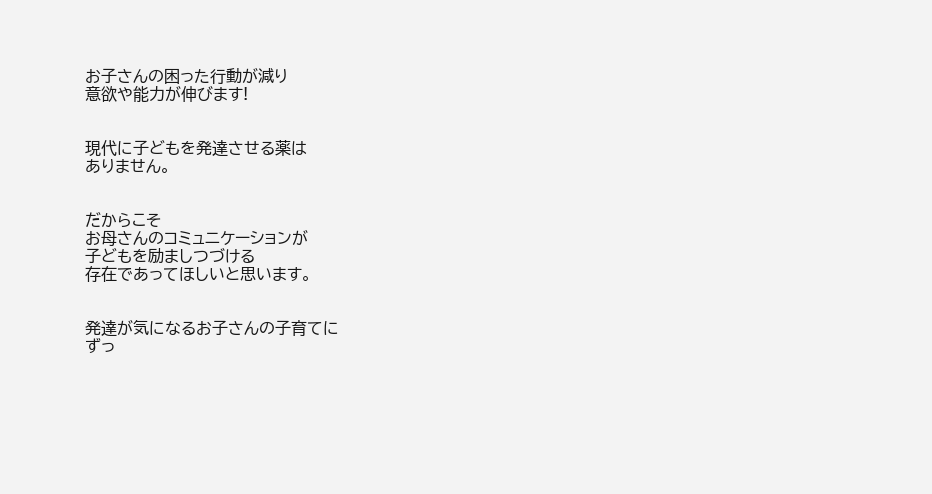お子さんの困った行動が減り
意欲や能力が伸びます!


現代に子どもを発達させる薬は
ありません。


だからこそ
お母さんのコミュニケーションが
子どもを励ましつづける
存在であってほしいと思います。


発達が気になるお子さんの子育てに
ずっ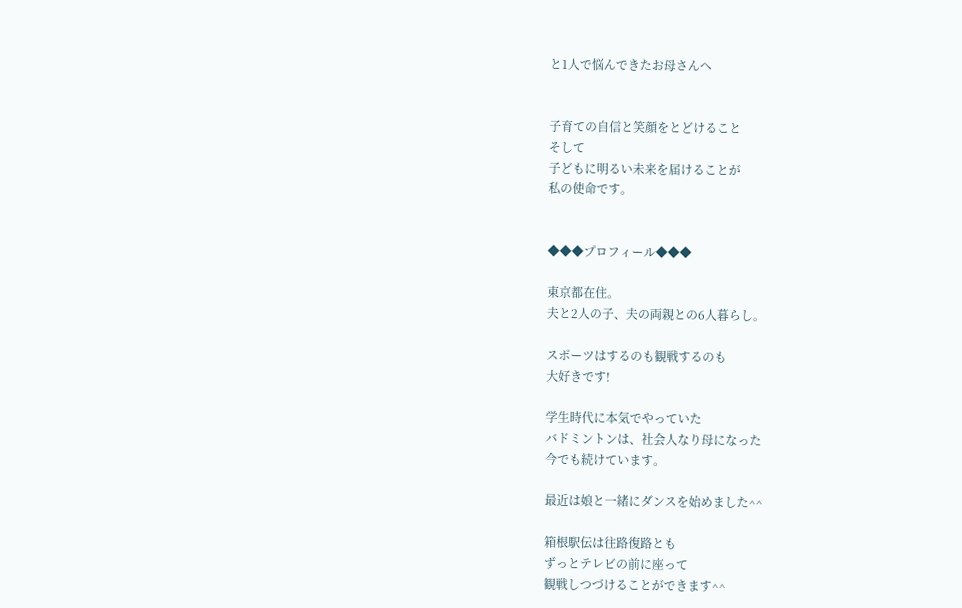と1人で悩んできたお母さんへ


子育ての自信と笑顔をとどけること
そして
子どもに明るい未来を届けることが
私の使命です。


◆◆◆プロフィール◆◆◆

東京都在住。
夫と2人の子、夫の両親との6人暮らし。

スポーツはするのも観戦するのも
大好きです!

学生時代に本気でやっていた
バドミントンは、社会人なり母になった
今でも続けています。

最近は娘と一緒にダンスを始めました^^

箱根駅伝は往路復路とも
ずっとテレビの前に座って
観戦しつづけることができます^^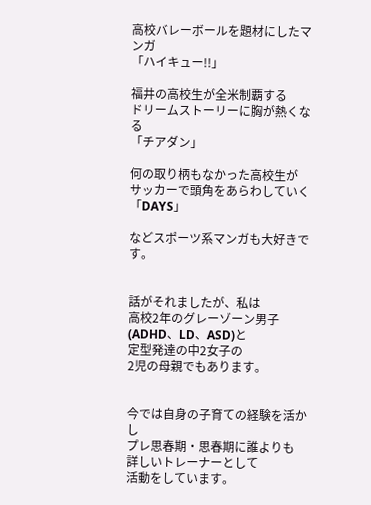高校バレーボールを題材にしたマンガ
「ハイキュー!!」

福井の高校生が全米制覇する
ドリームストーリーに胸が熱くなる
「チアダン」

何の取り柄もなかった高校生が
サッカーで頭角をあらわしていく
「DAYS」

などスポーツ系マンガも大好きです。


話がそれましたが、私は
高校2年のグレーゾーン男子
(ADHD、LD、ASD)と
定型発達の中2女子の
2児の母親でもあります。


今では自身の子育ての経験を活かし
プレ思春期・思春期に誰よりも
詳しいトレーナーとして
活動をしています。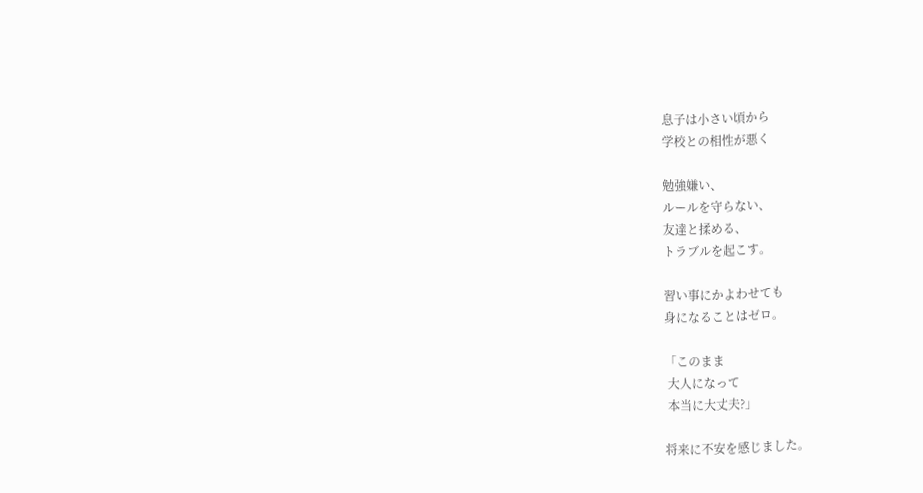息子は小さい頃から
学校との相性が悪く

勉強嫌い、
ルールを守らない、
友達と揉める、
トラブルを起こす。

習い事にかよわせても
身になることはゼロ。

「このまま
 大人になって
 本当に大丈夫?」

将来に不安を感じました。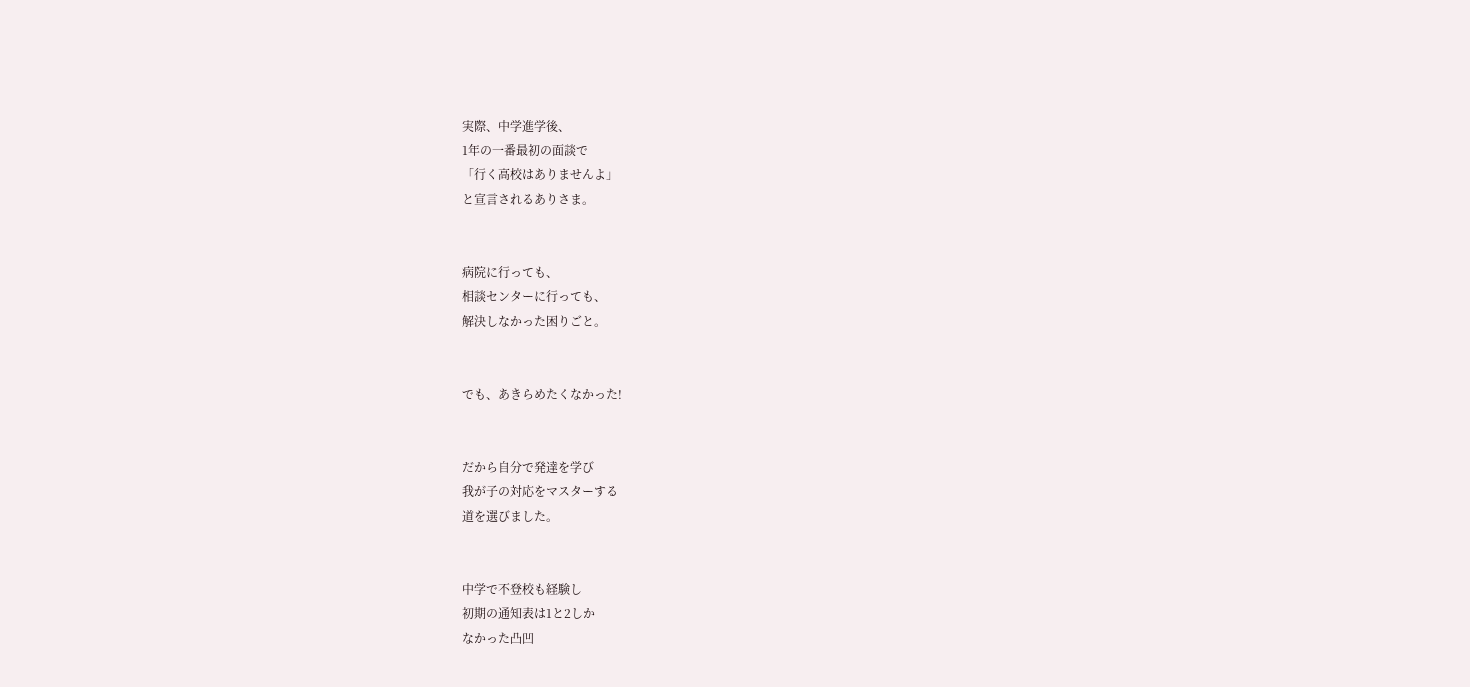実際、中学進学後、
1年の一番最初の面談で
「行く高校はありませんよ」
と宣言されるありさま。


病院に行っても、
相談センターに行っても、
解決しなかった困りごと。


でも、あきらめたくなかった!


だから自分で発達を学び
我が子の対応をマスターする
道を選びました。


中学で不登校も経験し
初期の通知表は1と2しか
なかった凸凹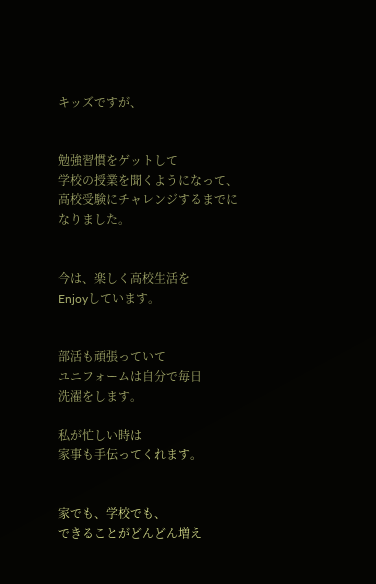キッズですが、


勉強習慣をゲットして
学校の授業を聞くようになって、
高校受験にチャレンジするまでに
なりました。


今は、楽しく高校生活を
Enjoyしています。


部活も頑張っていて
ユニフォームは自分で毎日
洗濯をします。

私が忙しい時は
家事も手伝ってくれます。


家でも、学校でも、
できることがどんどん増え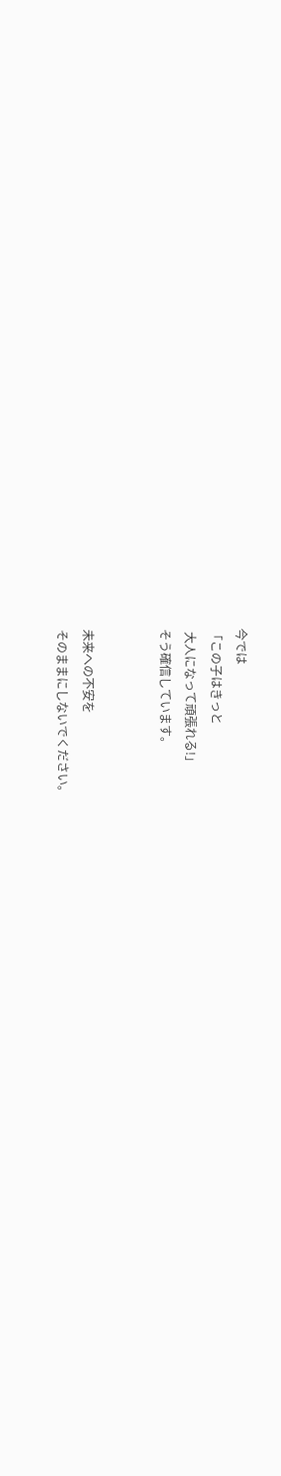今では
「この子はきっと
 大人になって頑張れる!」
そう確信しています。


未来への不安を
そのままにしないでください。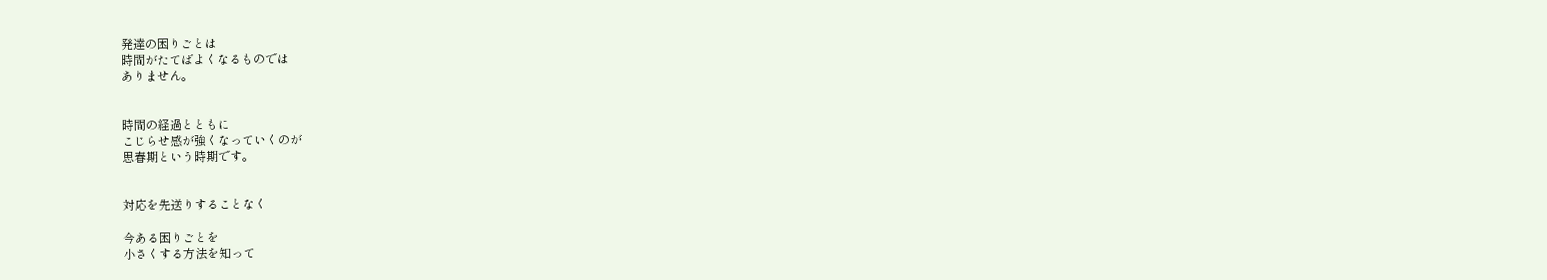発達の困りごとは
時間がたてばよくなるものでは
ありません。


時間の経過とともに
こじらせ感が強くなっていくのが
思春期という時期です。


対応を先送りすることなく

今ある困りごとを
小さくする方法を知って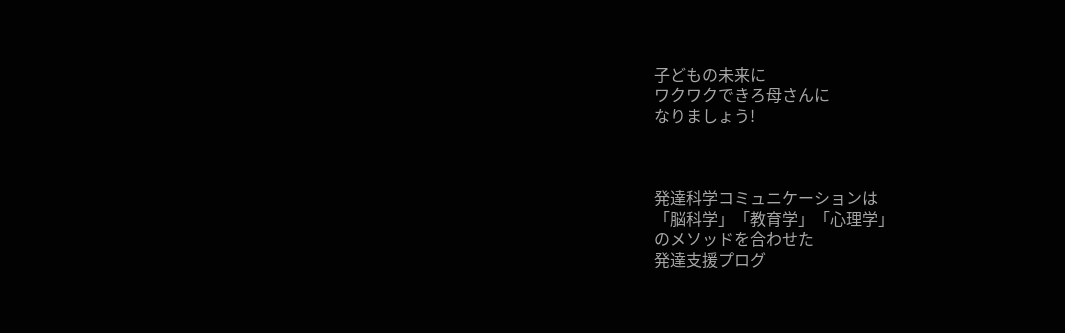子どもの未来に
ワクワクできろ母さんに
なりましょう!



発達科学コミュニケーションは
「脳科学」「教育学」「心理学」
のメソッドを合わせた
発達支援プログ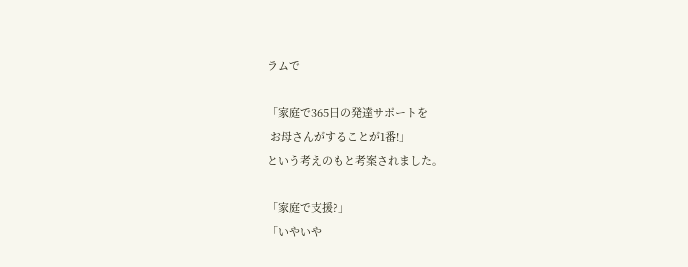ラムで

「家庭で365日の発達サポートを
 お母さんがすることが1番!」
という考えのもと考案されました。

「家庭で支援?」
「いやいや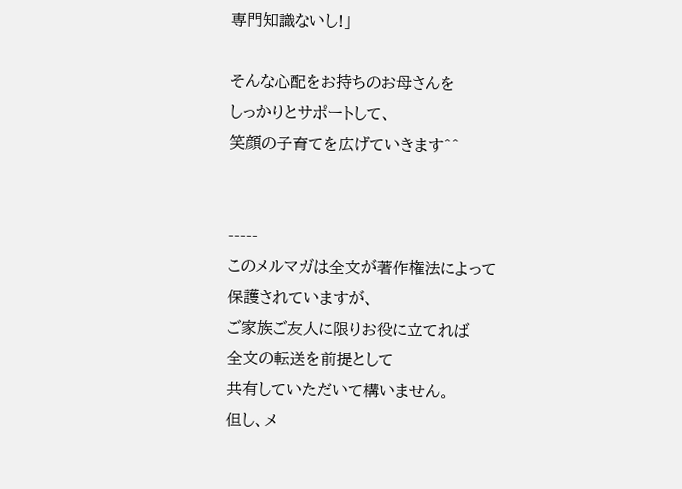専門知識ないし!」

そんな心配をお持ちのお母さんを
しっかりとサポートして、
笑顔の子育てを広げていきます^^


-----
このメルマガは全文が著作権法によって
保護されていますが、
ご家族ご友人に限りお役に立てれば
全文の転送を前提として
共有していただいて構いません。
但し、メ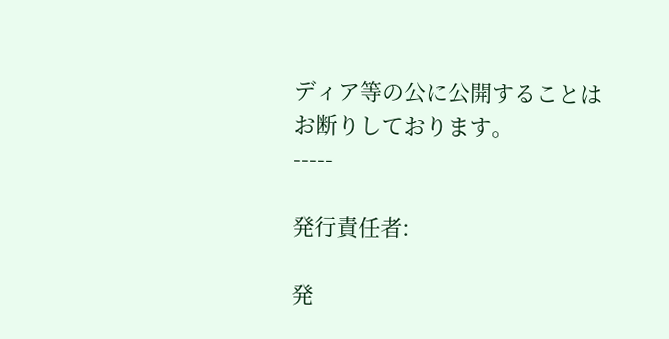ディア等の公に公開することは
お断りしております。
-----

発行責任者:

発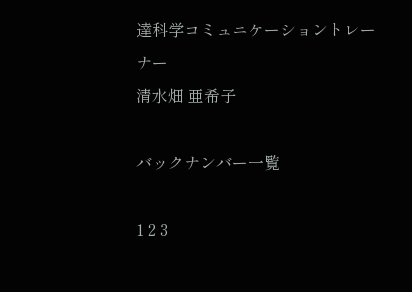達科学コミュニケーショントレーナー
清水畑 亜希子

バックナンバー一覧

1 2 3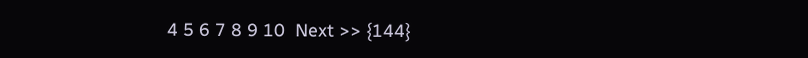4 5 6 7 8 9 10  Next >> {144}